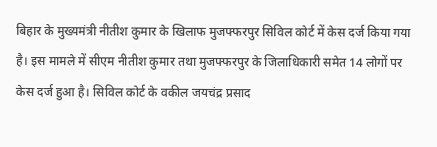बिहार के मुख्यमंत्री नीतीश कुमार के खिलाफ मुजफ्फरपुर सिविल कोर्ट में केस दर्ज किया गया है। इस मामले में सीएम नीतीश कुमार तथा मुजफ्फरपुर के जिलाधिकारी समेत 14 लोगों पर केस दर्ज हुआ है। सिविल कोर्ट के वकील जयचंद्र प्रसाद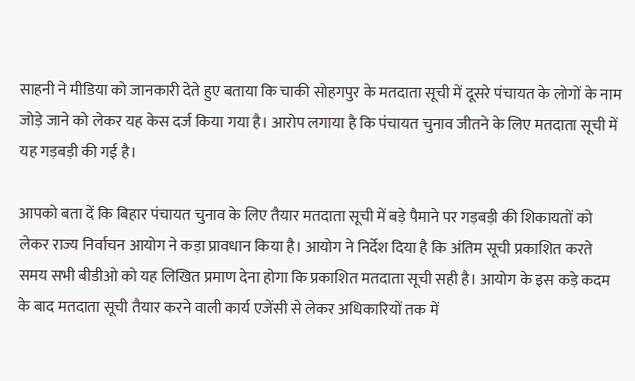साहनी ने मीडिया को जानकारी देते हुए बताया कि चाकी सोहगपुर के मतदाता सूची में दूसरे पंचायत के लोगों के नाम जोड़े जाने को लेकर यह केस दर्ज किया गया है। आरोप लगाया है कि पंचायत चुनाव जीतने के लिए मतदाता सूची में यह गड़बड़ी की गई है।

आपको बता दें कि बिहार पंचायत चुनाव के लिए तैयार मतदाता सूची में बड़े पैमाने पर गड़बड़ी की शिकायतों को लेकर राज्य निर्वाचन आयोग ने कड़ा प्रावधान किया है। आयोग ने निर्देश दिया है कि अंतिम सूची प्रकाशित करते समय सभी बीडीओ को यह लिखित प्रमाण देना होगा कि प्रकाशित मतदाता सूची सही है। आयोग के इस कड़े कदम के बाद मतदाता सूची तैयार करने वाली कार्य एजेंसी से लेकर अधिकारियों तक में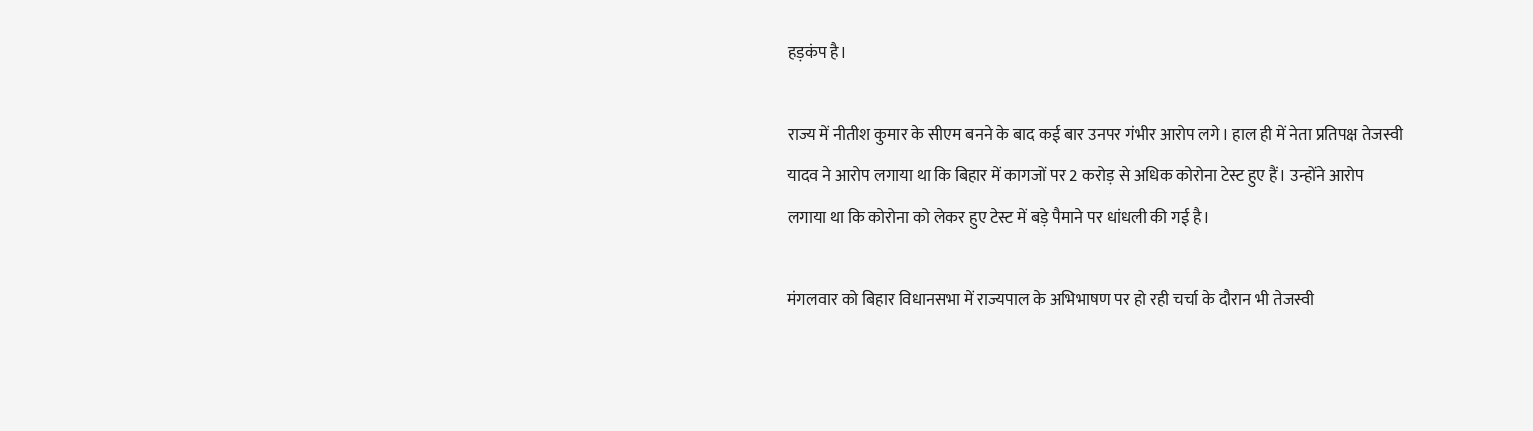हड़कंप है।

राज्य में नीतीश कुमार के सीएम बनने के बाद कई बार उनपर गंभीर आरोप लगे। हाल ही में नेता प्रतिपक्ष तेजस्वी यादव ने आरोप लगाया था कि बिहार में कागजों पर 2 करोड़ से अधिक कोरोना टेस्ट हुए हैं। उन्होंने आरोप लगाया था कि कोरोना को लेकर हुए टेस्ट में बड़े पैमाने पर धांधली की गई है।

मंगलवार को बिहार विधानसभा में राज्यपाल के अभिभाषण पर हो रही चर्चा के दौरान भी तेजस्वी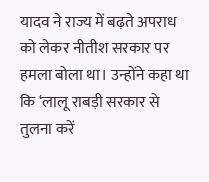यादव ने राज्य में बढ़ते अपराध को लेकर नीतीश सरकार पर हमला बोला था। उन्होंने कहा था कि ‘लालू राबड़ी सरकार से तुलना करें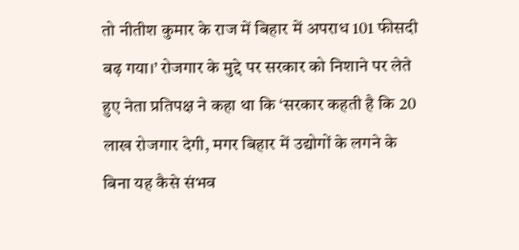तो नीतीश कुमार के राज में बिहार में अपराध 101 फीसदी बढ़ गया।’ रोजगार के मुद्दे पर सरकार को निशाने पर लेते हुए नेता प्रतिपक्ष ने कहा था कि ‘सरकार कहती है कि 20 लाख रोजगार देगी, मगर बिहार में उद्योगों के लगने के बिना यह कैसे संभव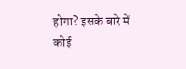होगा? इसके बारे में कोई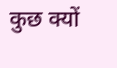कुछ क्यों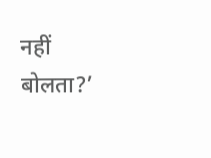नहीं बोलता?’